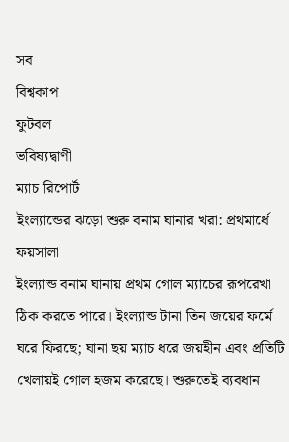সব
বিশ্বকাপ
ফুটবল
ভবিষ্যদ্বাণী
ম্যাচ রিপোর্ট
ইংল্যান্ডের ঝড়ো শুরু বনাম ঘানার খরা: প্রথমার্ধে ফয়সালা
ইংল্যান্ড বনাম ঘানায় প্রথম গোল ম্যাচের রূপরেখা ঠিক করতে পারে। ইংল্যান্ড টানা তিন জয়ের ফর্মে ঘরে ফিরছে; ঘানা ছয় ম্যাচ ধরে জয়হীন এবং প্রতিটি খেলায়ই গোল হজম করেছে। শুরুতেই ব্যবধান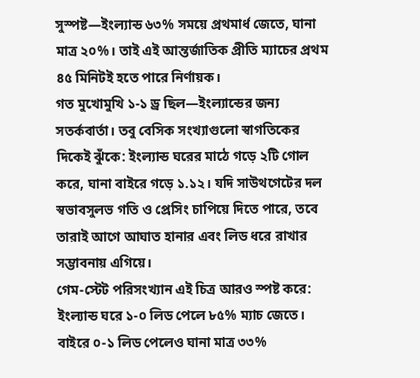সুস্পষ্ট—ইংল্যান্ড ৬৩% সময়ে প্রথমার্ধ জেতে, ঘানা মাত্র ২০%। তাই এই আন্তর্জাতিক প্রীতি ম্যাচের প্রথম ৪৫ মিনিটই হতে পারে নির্ণায়ক।
গত মুখোমুখি ১-১ ড্র ছিল—ইংল্যান্ডের জন্য সতর্কবার্তা। তবু বেসিক সংখ্যাগুলো স্বাগতিকের দিকেই ঝুঁকে: ইংল্যান্ড ঘরের মাঠে গড়ে ২টি গোল করে, ঘানা বাইরে গড়ে ১.১২। যদি সাউথগেটের দল স্বভাবসুলভ গতি ও প্রেসিং চাপিয়ে দিতে পারে, তবে তারাই আগে আঘাত হানার এবং লিড ধরে রাখার সম্ভাবনায় এগিয়ে।
গেম-স্টেট পরিসংখ্যান এই চিত্র আরও স্পষ্ট করে: ইংল্যান্ড ঘরে ১-০ লিড পেলে ৮৫% ম্যাচ জেতে। বাইরে ০-১ লিড পেলেও ঘানা মাত্র ৩৩%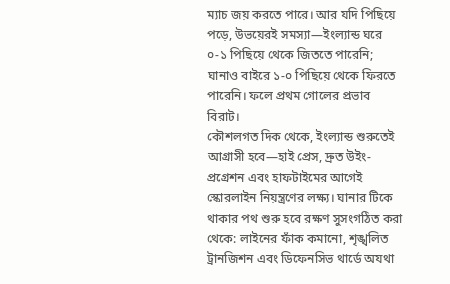ম্যাচ জয় করতে পারে। আর যদি পিছিয়ে পড়ে, উভয়েরই সমস্যা—ইংল্যান্ড ঘরে ০-১ পিছিয়ে থেকে জিততে পারেনি; ঘানাও বাইরে ১-০ পিছিয়ে থেকে ফিরতে পারেনি। ফলে প্রথম গোলের প্রভাব বিরাট।
কৌশলগত দিক থেকে, ইংল্যান্ড শুরুতেই আগ্রাসী হবে—হাই প্রেস, দ্রুত উইং-প্রগ্রেশন এবং হাফটাইমের আগেই স্কোরলাইন নিয়ন্ত্রণের লক্ষ্য। ঘানার টিকে থাকার পথ শুরু হবে রক্ষণ সুসংগঠিত করা থেকে: লাইনের ফাঁক কমানো, শৃঙ্খলিত ট্রানজিশন এবং ডিফেনসিভ থার্ডে অযথা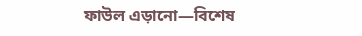ফাউল এড়ানো—বিশেষ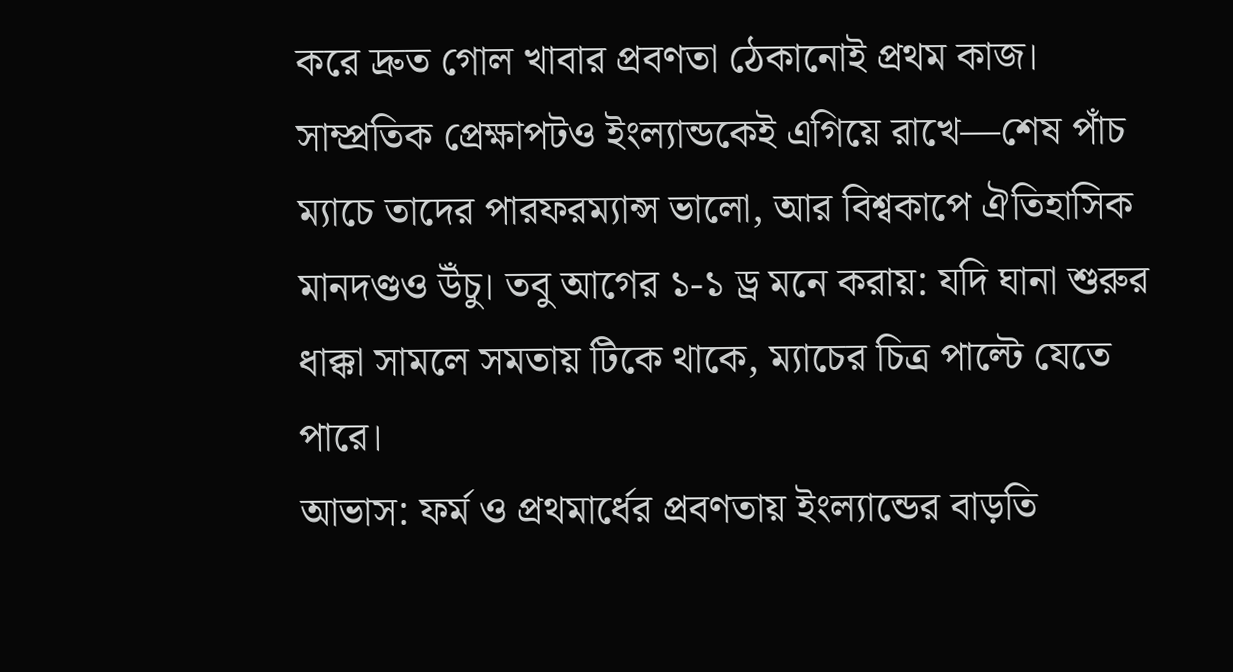করে দ্রুত গোল খাবার প্রবণতা ঠেকানোই প্রথম কাজ।
সাম্প্রতিক প্রেক্ষাপটও ইংল্যান্ডকেই এগিয়ে রাখে—শেষ পাঁচ ম্যাচে তাদের পারফরম্যান্স ভালো, আর বিশ্বকাপে ঐতিহাসিক মানদণ্ডও উঁচু। তবু আগের ১-১ ড্র মনে করায়: যদি ঘানা শুরুর ধাক্কা সামলে সমতায় টিকে থাকে, ম্যাচের চিত্র পাল্টে যেতে পারে।
আভাস: ফর্ম ও প্রথমার্ধের প্রবণতায় ইংল্যান্ডের বাড়তি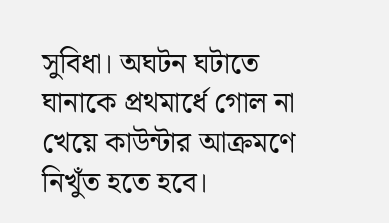সুবিধা। অঘটন ঘটাতে ঘানাকে প্রথমার্ধে গোল না খেয়ে কাউন্টার আক্রমণে নিখুঁত হতে হবে।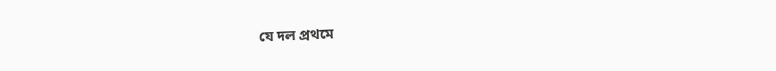যে দল প্রথমে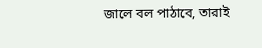জালে বল পাঠাবে, তারাই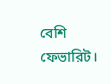বেশি ফেভারিট।